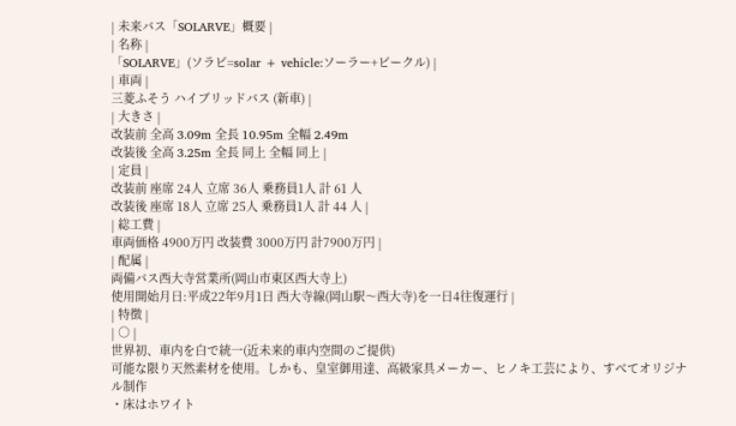| 未来バス「SOLARVE」概要 |
| 名称 |
「SOLARVE」(ソラビ=solar + vehicle:ソーラー+ビークル) |
| 車両 |
三菱ふそう ハイブリッドバス (新車) |
| 大きさ |
改装前 全高 3.09m 全長 10.95m 全幅 2.49m
改装後 全高 3.25m 全長 同上 全幅 同上 |
| 定員 |
改装前 座席 24人 立席 36人 乗務員1人 計 61 人
改装後 座席 18人 立席 25人 乗務員1人 計 44 人 |
| 総工費 |
車両価格 4900万円 改装費 3000万円 計7900万円 |
| 配属 |
両備バス西大寺営業所(岡山市東区西大寺上)
使用開始月日:平成22年9月1日 西大寺線(岡山駅〜西大寺)を一日4往復運行 |
| 特徴 |
| ○ |
世界初、車内を白で統一(近未来的車内空間のご提供)
可能な限り天然素材を使用。しかも、皇室御用達、高級家具メーカー、ヒノキ工芸により、すべてオリジナル制作
・床はホワイト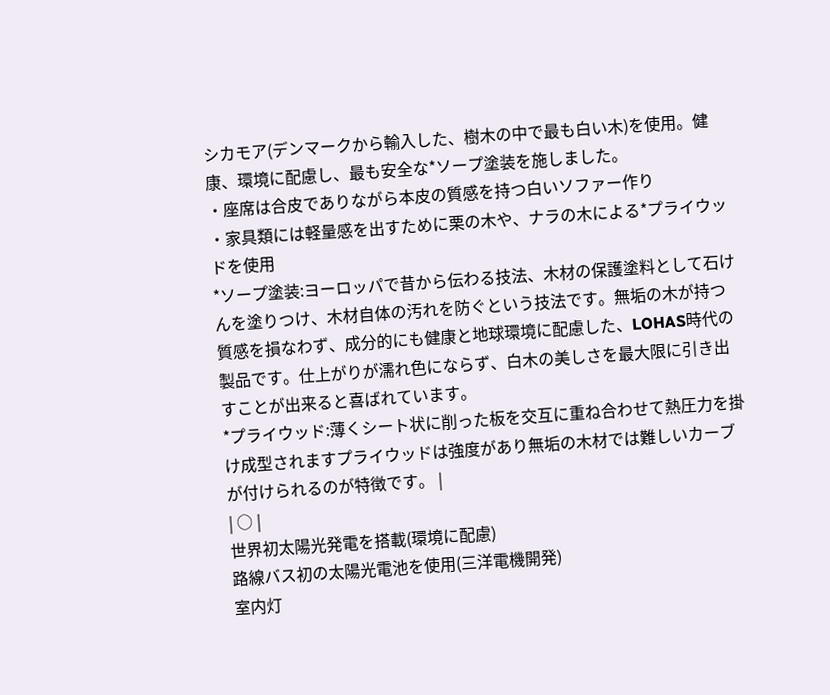シカモア(デンマークから輸入した、樹木の中で最も白い木)を使用。健康、環境に配慮し、最も安全な*ソープ塗装を施しました。
・座席は合皮でありながら本皮の質感を持つ白いソファー作り
・家具類には軽量感を出すために栗の木や、ナラの木による*プライウッドを使用
*ソープ塗装:ヨーロッパで昔から伝わる技法、木材の保護塗料として石けんを塗りつけ、木材自体の汚れを防ぐという技法です。無垢の木が持つ質感を損なわず、成分的にも健康と地球環境に配慮した、LOHAS時代の製品です。仕上がりが濡れ色にならず、白木の美しさを最大限に引き出すことが出来ると喜ばれています。
*プライウッド:薄くシート状に削った板を交互に重ね合わせて熱圧力を掛け成型されますプライウッドは強度があり無垢の木材では難しいカーブが付けられるのが特徴です。 |
| ○ |
世界初太陽光発電を搭載(環境に配慮)
路線バス初の太陽光電池を使用(三洋電機開発)
室内灯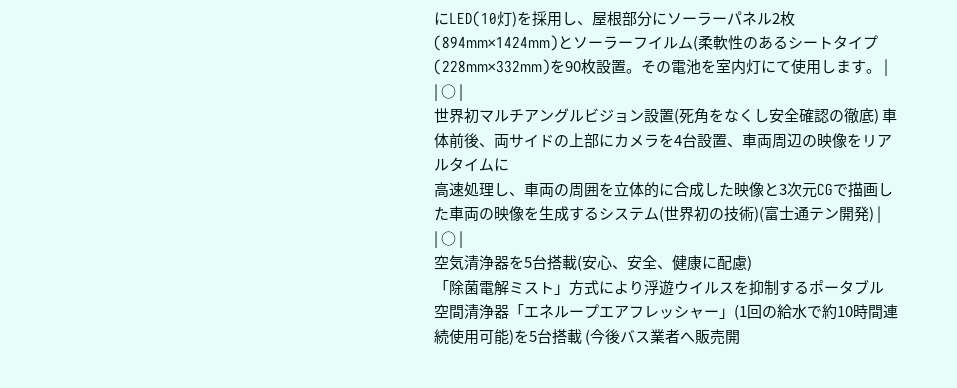にLED(10灯)を採用し、屋根部分にソーラーパネル2枚(894mm×1424mm)とソーラーフイルム(柔軟性のあるシートタイプ(228mm×332mm)を90枚設置。その電池を室内灯にて使用します。 |
| ○ |
世界初マルチアングルビジョン設置(死角をなくし安全確認の徹底) 車体前後、両サイドの上部にカメラを4台設置、車両周辺の映像をリアルタイムに
高速処理し、車両の周囲を立体的に合成した映像と3次元CGで描画した車両の映像を生成するシステム(世界初の技術)(富士通テン開発) |
| ○ |
空気清浄器を5台搭載(安心、安全、健康に配慮)
「除菌電解ミスト」方式により浮遊ウイルスを抑制するポータブル空間清浄器「エネループエアフレッシャー」(1回の給水で約10時間連続使用可能)を5台搭載 (今後バス業者へ販売開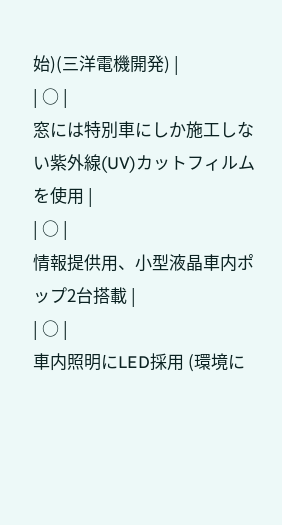始)(三洋電機開発) |
| ○ |
窓には特別車にしか施工しない紫外線(UV)カットフィルムを使用 |
| ○ |
情報提供用、小型液晶車内ポップ2台搭載 |
| ○ |
車内照明にLED採用 (環境に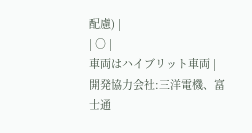配慮) |
| ○ |
車両はハイブリット車両 |
開発協力会社:三洋電機、富士通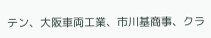テン、大阪車両工業、市川基商事、クラ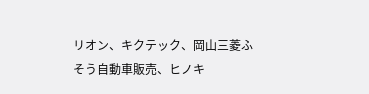リオン、キクテック、岡山三菱ふそう自動車販売、ヒノキ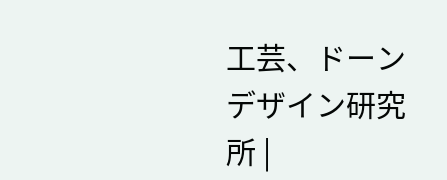工芸、ドーンデザイン研究所 |